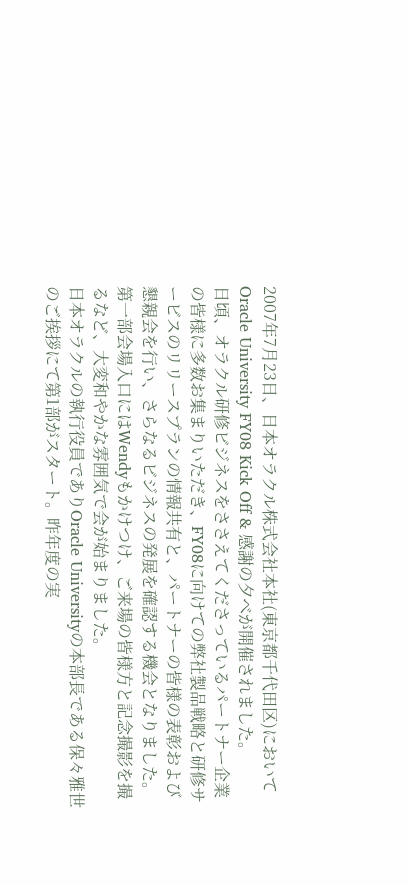2007年7月23日、日本オラクル株式会社本社(東京都千代田区)においてOracle University FY08 Kick Off & 感謝の夕べが開催されました。
日頃、オラクル研修ビジネスをささえてくださっているパートナー企業の皆様に多数お集まりいただき、FY08に向けての弊社製品戦略と研修サービスのリリースプランの情報共有と、パートナーの皆様の表彰および懇親会を行い、さらなるビジネスの発展を確認する機会となりました。
第一部会場入口にはWendyもかけつけ、ご来場の皆様方と記念撮影を撮るなど、大変和やかな雰囲気で会が始まりました。
日本オラクルの執行役員でありOracle Universityの本部長である保々雅世のご挨拶にて第1部がスタート。昨年度の実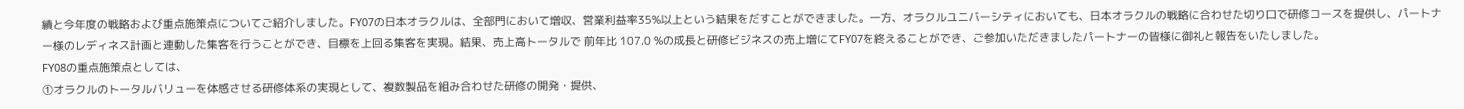績と今年度の戦略および重点施策点についてご紹介しました。FY07の日本オラクルは、全部門において増収、営業利益率35%以上という結果をだすことができました。一方、オラクルユニバーシティにおいても、日本オラクルの戦略に合わせた切り口で研修コースを提供し、パートナー様のレディネス計画と連動した集客を行うことができ、目標を上回る集客を実現。結果、売上高トータルで 前年比 107.0 %の成長と研修ビジネスの売上増にてFY07を終えることができ、ご参加いただきましたパートナーの皆様に御礼と報告をいたしました。
FY08の重点施策点としては、
①オラクルのトータルバリューを体感させる研修体系の実現として、複数製品を組み合わせた研修の開発・提供、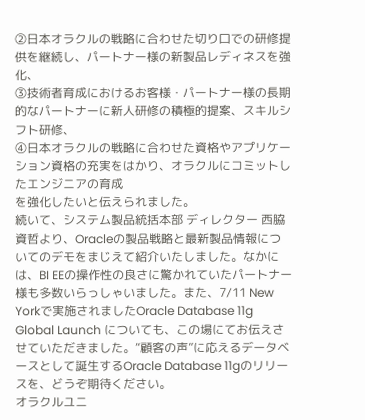②日本オラクルの戦略に合わせた切り口での研修提供を継続し、パートナー様の新製品レディネスを強化、
③技術者育成におけるお客様・パートナー様の長期的なパートナーに新人研修の積極的提案、スキルシフト研修、
④日本オラクルの戦略に合わせた資格やアプリケーション資格の充実をはかり、オラクルにコミットしたエンジニアの育成
を強化したいと伝えられました。
続いて、システム製品統括本部 ディレクター 西脇資哲より、Oracleの製品戦略と最新製品情報についてのデモをまじえて紹介いたしました。なかには、BI EEの操作性の良さに驚かれていたパートナー様も多数いらっしゃいました。また、7/11 New Yorkで実施されましたOracle Database 11g Global Launch についても、この場にてお伝えさせていただきました。“顧客の声”に応えるデータベースとして誕生するOracle Database 11gのリリースを、どうぞ期待ください。
オラクルユニ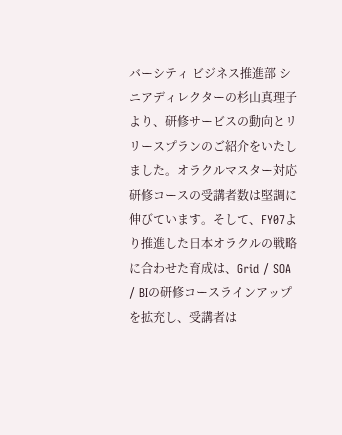バーシティ ビジネス推進部 シニアディレクターの杉山真理子より、研修サービスの動向とリリースプランのご紹介をいたしました。オラクルマスター対応研修コースの受講者数は堅調に伸びています。そして、FY07より推進した日本オラクルの戦略に合わせた育成は、Grid / SOA / BIの研修コースラインアップを拡充し、受講者は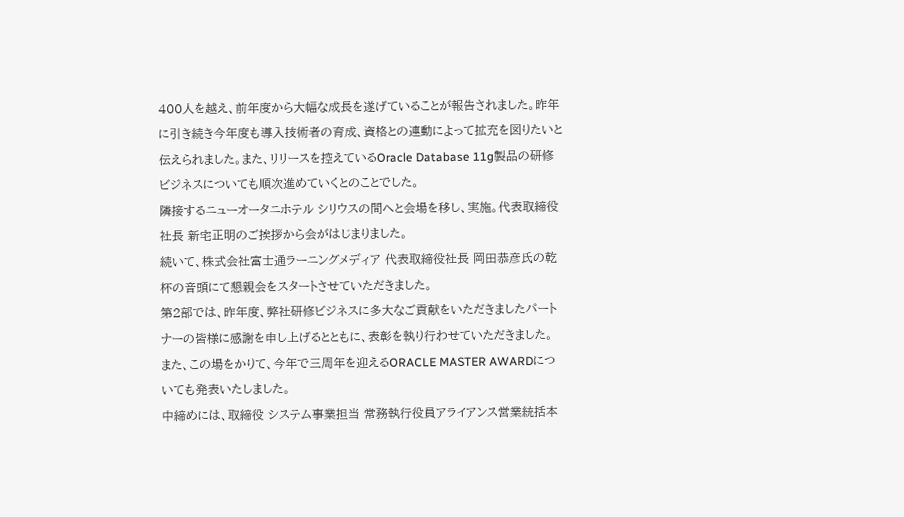400人を越え、前年度から大幅な成長を遂げていることが報告されました。昨年に引き続き今年度も導入技術者の育成、資格との連動によって拡充を図りたいと伝えられました。また、リリースを控えているOracle Database 11g製品の研修ビジネスについても順次進めていくとのことでした。
隣接するニューオータニホテル シリウスの間へと会場を移し、実施。代表取締役社長 新宅正明のご挨拶から会がはじまりました。
続いて、株式会社富士通ラーニングメディア 代表取締役社長 岡田恭彦氏の乾杯の音頭にて懇親会をスタートさせていただきました。
第2部では、昨年度、弊社研修ビジネスに多大なご貢献をいただきましたパートナーの皆様に感謝を申し上げるとともに、表彰を執り行わせていただきました。 また、この場をかりて、今年で三周年を迎えるORACLE MASTER AWARDについても発表いたしました。
中締めには、取締役 システム事業担当 常務執行役員アライアンス営業統括本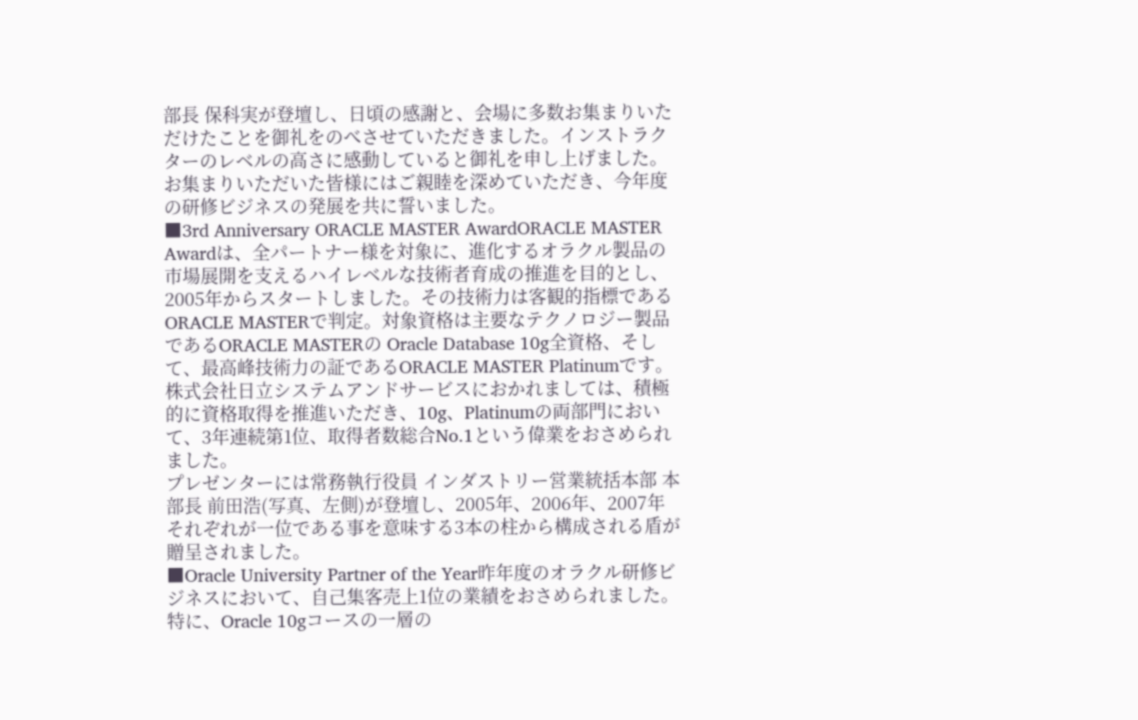部長 保科実が登壇し、日頃の感謝と、会場に多数お集まりいただけたことを御礼をのべさせていただきました。インストラクターのレベルの高さに感動していると御礼を申し上げました。
お集まりいただいた皆様にはご親睦を深めていただき、今年度の研修ビジネスの発展を共に誓いました。
■3rd Anniversary ORACLE MASTER AwardORACLE MASTER Awardは、全パートナー様を対象に、進化するオラクル製品の市場展開を支えるハイレベルな技術者育成の推進を目的とし、2005年からスタートしました。その技術力は客観的指標であるORACLE MASTERで判定。対象資格は主要なテクノロジー製品であるORACLE MASTERの Oracle Database 10g全資格、そして、最高峰技術力の証であるORACLE MASTER Platinumです。株式会社日立システムアンドサービスにおかれましては、積極的に資格取得を推進いただき、10g、Platinumの両部門において、3年連続第1位、取得者数総合No.1という偉業をおさめられました。
プレゼンターには常務執行役員 インダストリー営業統括本部 本部長 前田浩(写真、左側)が登壇し、2005年、2006年、2007年それぞれが一位である事を意味する3本の柱から構成される盾が贈呈されました。
■Oracle University Partner of the Year昨年度のオラクル研修ビジネスにおいて、自己集客売上1位の業績をおさめられました。特に、Oracle 10gコースの一層の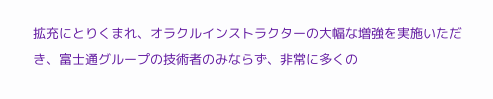拡充にとりくまれ、オラクルインストラクターの大幅な増強を実施いただき、富士通グループの技術者のみならず、非常に多くの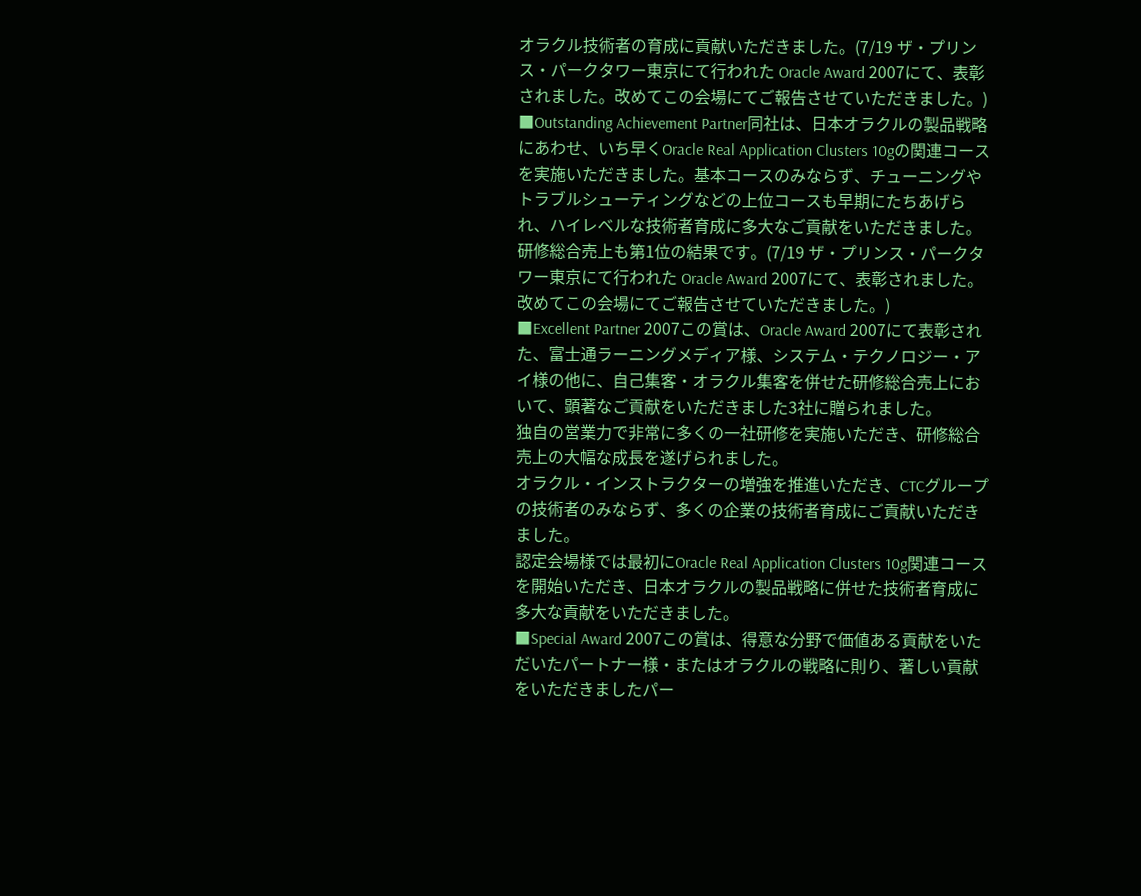オラクル技術者の育成に貢献いただきました。(7/19 ザ・プリンス・パークタワー東京にて行われた Oracle Award 2007にて、表彰されました。改めてこの会場にてご報告させていただきました。)
■Outstanding Achievement Partner同社は、日本オラクルの製品戦略にあわせ、いち早くOracle Real Application Clusters 10gの関連コースを実施いただきました。基本コースのみならず、チューニングやトラブルシューティングなどの上位コースも早期にたちあげられ、ハイレベルな技術者育成に多大なご貢献をいただきました。研修総合売上も第1位の結果です。(7/19 ザ・プリンス・パークタワー東京にて行われた Oracle Award 2007にて、表彰されました。改めてこの会場にてご報告させていただきました。)
■Excellent Partner 2007この賞は、Oracle Award 2007にて表彰された、富士通ラーニングメディア様、システム・テクノロジー・アイ様の他に、自己集客・オラクル集客を併せた研修総合売上において、顕著なご貢献をいただきました3社に贈られました。
独自の営業力で非常に多くの一社研修を実施いただき、研修総合売上の大幅な成長を遂げられました。
オラクル・インストラクターの増強を推進いただき、CTCグループの技術者のみならず、多くの企業の技術者育成にご貢献いただきました。
認定会場様では最初にOracle Real Application Clusters 10g関連コースを開始いただき、日本オラクルの製品戦略に併せた技術者育成に多大な貢献をいただきました。
■Special Award 2007この賞は、得意な分野で価値ある貢献をいただいたパートナー様・またはオラクルの戦略に則り、著しい貢献をいただきましたパー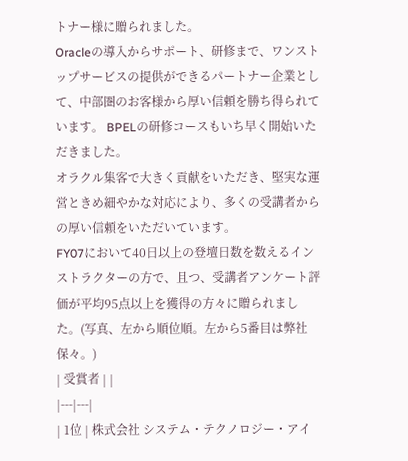トナー様に贈られました。
Oracleの導入からサポート、研修まで、ワンストップサービスの提供ができるパートナー企業として、中部圏のお客様から厚い信頼を勝ち得られています。 BPELの研修コースもいち早く開始いただきました。
オラクル集客で大きく貢献をいただき、堅実な運営ときめ細やかな対応により、多くの受講者からの厚い信頼をいただいています。
FY07において40日以上の登壇日数を数えるインストラクターの方で、且つ、受講者アンケート評価が平均95点以上を獲得の方々に贈られました。(写真、左から順位順。左から5番目は弊社 保々。)
| 受賞者 | |
|---|---|
| 1位 | 株式会社 システム・テクノロジー・アイ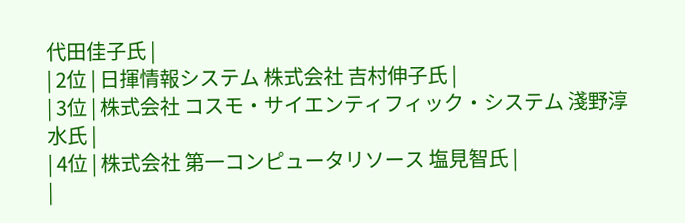代田佳子氏 |
| 2位 | 日揮情報システム 株式会社 吉村伸子氏 |
| 3位 | 株式会社 コスモ・サイエンティフィック・システム 淺野淳水氏 |
| 4位 | 株式会社 第一コンピュータリソース 塩見智氏 |
|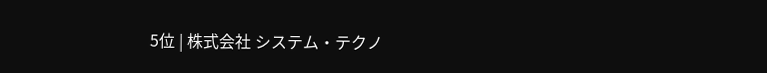5位 | 株式会社 システム・テクノ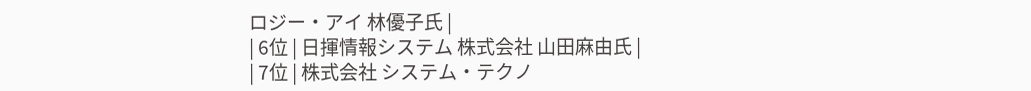ロジー・アイ 林優子氏 |
| 6位 | 日揮情報システム 株式会社 山田麻由氏 |
| 7位 | 株式会社 システム・テクノ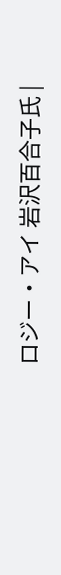ロジー・アイ 岩沢百合子氏 |